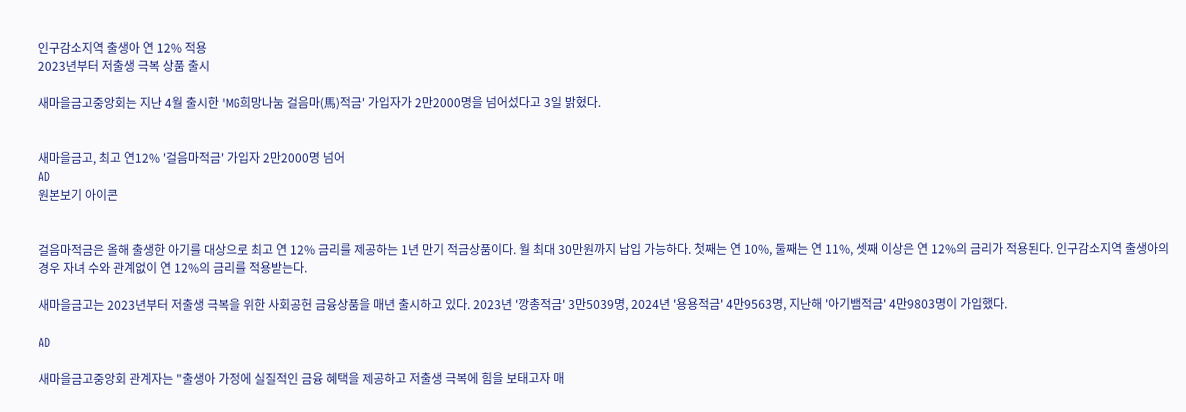인구감소지역 출생아 연 12% 적용
2023년부터 저출생 극복 상품 출시

새마을금고중앙회는 지난 4월 출시한 'MG희망나눔 걸음마(馬)적금' 가입자가 2만2000명을 넘어섰다고 3일 밝혔다.


새마을금고, 최고 연12% '걸음마적금' 가입자 2만2000명 넘어
AD
원본보기 아이콘


걸음마적금은 올해 출생한 아기를 대상으로 최고 연 12% 금리를 제공하는 1년 만기 적금상품이다. 월 최대 30만원까지 납입 가능하다. 첫째는 연 10%, 둘째는 연 11%, 셋째 이상은 연 12%의 금리가 적용된다. 인구감소지역 출생아의 경우 자녀 수와 관계없이 연 12%의 금리를 적용받는다.

새마을금고는 2023년부터 저출생 극복을 위한 사회공헌 금융상품을 매년 출시하고 있다. 2023년 '깡총적금' 3만5039명, 2024년 '용용적금' 4만9563명, 지난해 '아기뱀적금' 4만9803명이 가입했다.

AD

새마을금고중앙회 관계자는 "출생아 가정에 실질적인 금융 혜택을 제공하고 저출생 극복에 힘을 보태고자 매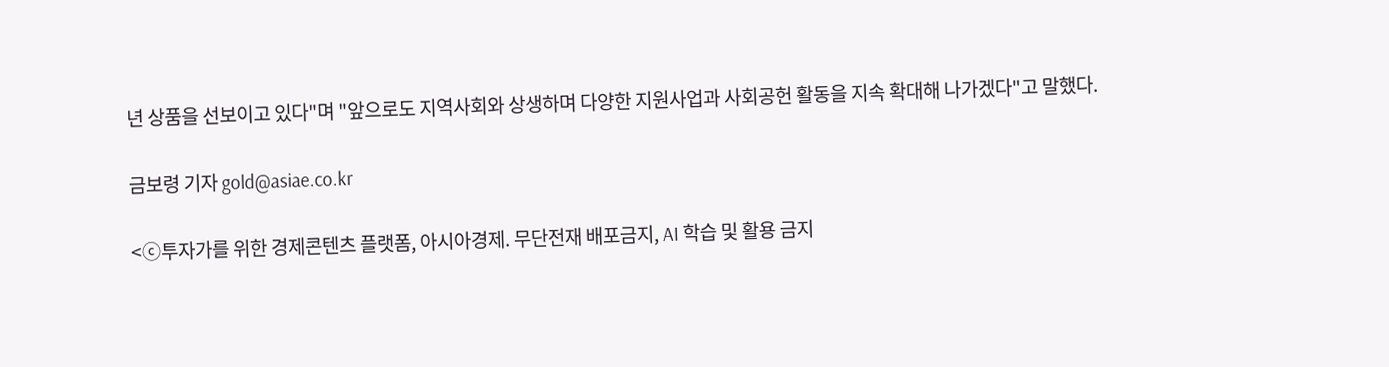년 상품을 선보이고 있다"며 "앞으로도 지역사회와 상생하며 다양한 지원사업과 사회공헌 활동을 지속 확대해 나가겠다"고 말했다.

금보령 기자 gold@asiae.co.kr

<ⓒ투자가를 위한 경제콘텐츠 플랫폼, 아시아경제. 무단전재 배포금지, AI 학습 및 활용 금지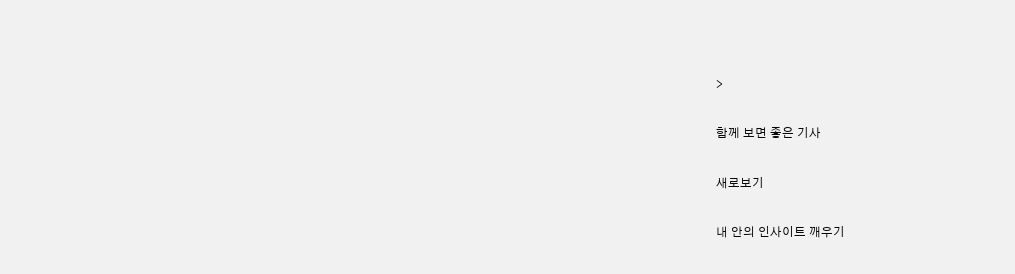>

함께 보면 좋은 기사

새로보기

내 안의 인사이트 깨우기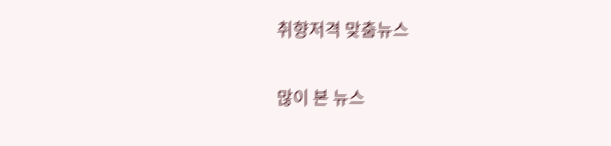취향저격 맞춤뉴스

많이 본 뉴스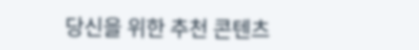당신을 위한 추천 콘텐츠